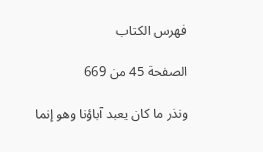فهرس الكتاب

الصفحة 45 من 669

ونذر ما كان يعبد آباؤنا وهو إنما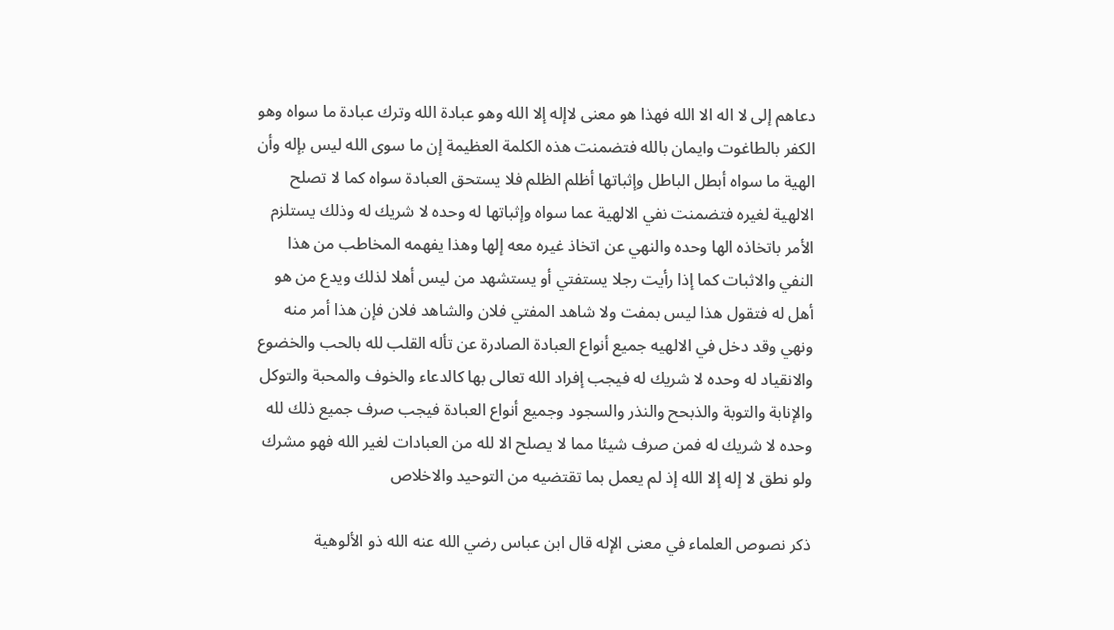دعاهم إلى لا اله الا الله فهذا هو معنى لاإله إلا الله وهو عبادة الله وترك عبادة ما سواه وهو الكفر بالطاغوت وايمان بالله فتضمنت هذه الكلمة العظيمة إن ما سوى الله ليس بإله وأن الهية ما سواه أبطل الباطل وإثباتها أظلم الظلم فلا يستحق العبادة سواه كما لا تصلح الالهية لغيره فتضمنت نفي الالهية عما سواه وإثباتها له وحده لا شريك له وذلك يستلزم الأمر باتخاذه الها وحده والنهي عن اتخاذ غيره معه إلها وهذا يفهمه المخاطب من هذا النفي والاثبات كما إذا رأيت رجلا يستفتي أو يستشهد من ليس أهلا لذلك ويدع من هو أهل له فتقول هذا ليس بمفت ولا شاهد المفتي فلان والشاهد فلان فإن هذا أمر منه ونهي وقد دخل في الالهيه جميع أنواع العبادة الصادرة عن تأله القلب لله بالحب والخضوع والانقياد له وحده لا شريك له فيجب إفراد الله تعالى بها كالدعاء والخوف والمحبة والتوكل والإنابة والتوبة والذبحح والنذر والسجود وجميع أنواع العبادة فيجب صرف جميع ذلك لله وحده لا شريك له فمن صرف شيئا مما لا يصلح الا لله من العبادات لغير الله فهو مشرك ولو نطق لا إله إلا الله إذ لم يعمل بما تقتضيه من التوحيد والاخلاص

ذكر نصوص العلماء في معنى الإله قال ابن عباس رضي الله عنه الله ذو الألوهية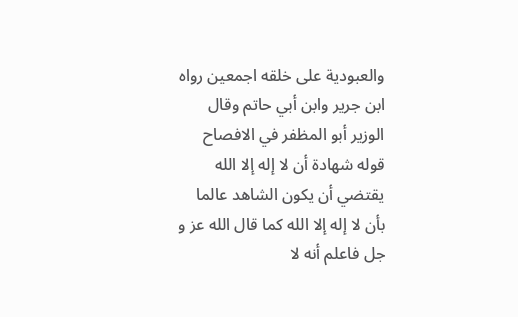والعبودية على خلقه اجمعين رواه ابن جرير وابن أبي حاتم وقال الوزير أبو المظفر في الافصاح قوله شهادة أن لا إله إلا الله يقتضي أن يكون الشاهد عالما بأن لا إله إلا الله كما قال الله عز و جل فاعلم أنه لا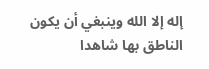إله إلا الله وينبغي أن يكون الناطق بها شاهدا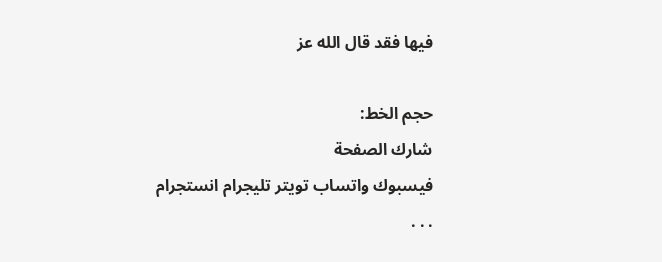فيها فقد قال الله عز

حجم الخط:
شارك الصفحة
فيسبوك واتساب تويتر تليجرام انستجرام
. . .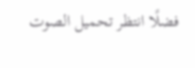فضلًا انتظر تحميل الصوت